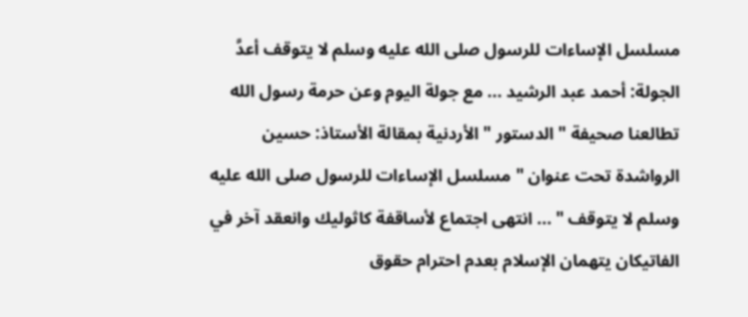مسلسل الإساءات للرسول صلى الله عليه وسلم لا يتوقف أعدَّ الجولة: أحمد عبد الرشيد ... مع جولة اليوم وعن حرمة رسول الله تطالعنا صحيفة " الدستور " الأردنية بمقالة الأستاذ: حسين الرواشدة تحت عنوان " مسلسل الإساءات للرسول صلى الله عليه وسلم لا يتوقف " ... انتهى اجتماع لأساقفة كاثوليك وانعقد آخر في الفاتيكان يتهمان الإسلام بعدم احترام حقوق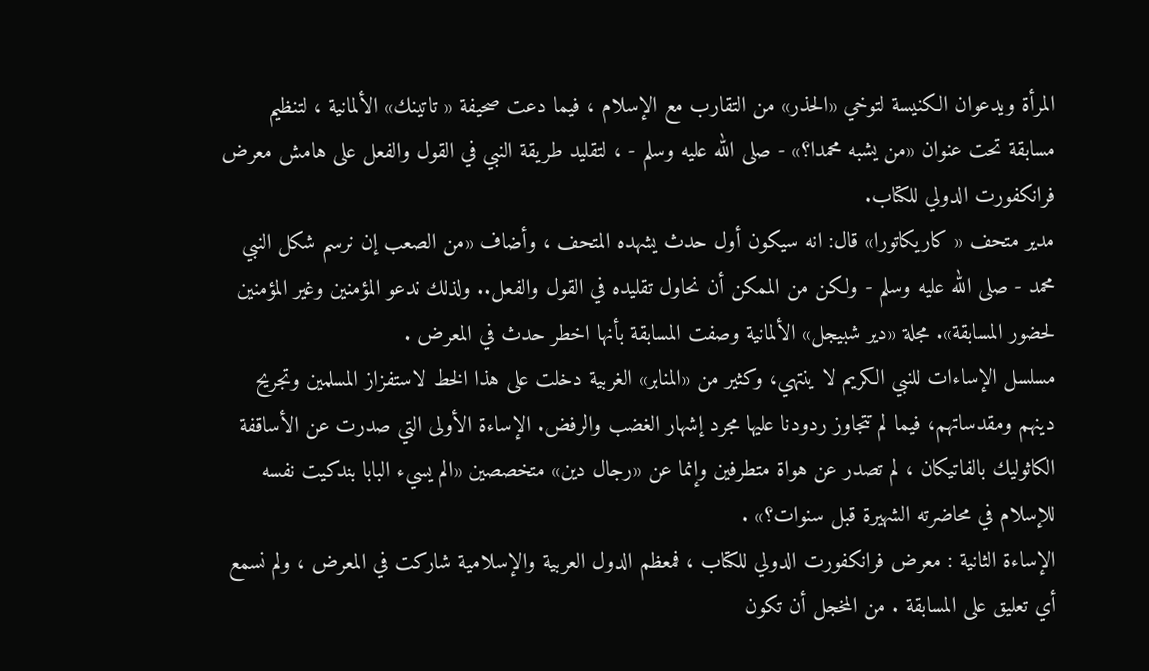المرأة ويدعوان الكنيسة لتوخي «الحذر» من التقارب مع الإسلام ، فيما دعت صحيفة « تاتينك» الألمانية ، لتنظيم مسابقة تحت عنوان «من يشبه محمدا؟» - صلى الله عليه وسلم - ، لتقليد طريقة النبي في القول والفعل على هامش معرض فرانكفورت الدولي للكتاب.
مدير متحف « كاريكاتورا» قال: انه سيكون أول حدث يشهده المتحف ، وأضاف «من الصعب إن نرسم شكل النبي محمد - صلى الله عليه وسلم - ولكن من الممكن أن نحاول تقليده في القول والفعل.. ولذلك ندعو المؤمنين وغير المؤمنين لحضور المسابقة». مجلة «دير شبيجل» الألمانية وصفت المسابقة بأنها اخطر حدث في المعرض .
مسلسل الإساءات للنبي الكريم لا ينتهي، وكثير من «المنابر» الغربية دخلت على هذا الخط لاستفزاز المسلمين وتجريح دينهم ومقدساتهم، فيما لم تتجاوز ردودنا عليها مجرد إشهار الغضب والرفض. الإساءة الأولى التي صدرت عن الأساقفة الكاثوليك بالفاتيكان ، لم تصدر عن هواة متطرفين وإنما عن «رجال دين» متخصصين «الم يسيء البابا بندكيت نفسه للإسلام في محاضرته الشهيرة قبل سنوات؟» .
الإساءة الثانية : معرض فرانكفورت الدولي للكتاب ، فمعظم الدول العربية والإسلامية شاركت في المعرض ، ولم نسمع أي تعليق على المسابقة . من المخجل أن تكون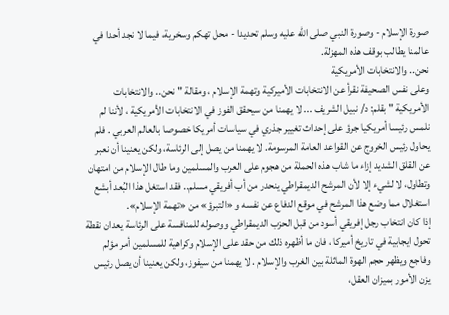صورة الإسلام - وصورة النبي صلى الله عليه وسلم تحديدا - محل تهكم وسخرية، فيما لا نجد أحدا في عالمنا يطالب بوقف هذه المهزلة.
نحن.. والانتخابات الأمريكية
وعلى نفس الصحيفة نقرأ عن الانتخابات الأميركية وتهمة الإسلام ، ومقالة " نحن.. والانتخابات الأمريكية " بقلم: د/ نبيل الشريف ... لا يهمنا من سيحقق الفوز في الانتخابات الأمريكية ، لأننا لم نلمس رئيسا أمريكيا جرؤ على إحداث تغيير جذري في سياسات أمريكا خصوصا بالعالم العربي . فلم يحاول رئيس الخروج عن القواعد العامة المرسومة. لا يهمنا من يصل إلى الرئاسة، ولكن يعنينا أن نعبر عن القلق الشديد إزاء ما شاب هذه الحملة من هجوم على العرب والمسلمين وما طال الإسلام من امتهان وتطاول، لا لشيء إلا لأن المرشح الديمقراطي ينحدر من أب أفريقي مسلم.. فقد استغل هذا البُعد أبشع استغلال مما وضع هذا المرشح في موقع الدفاع عن نفسه و «التبرؤ» من «تهمة الإسلام».
إذا كان انتخاب رجل إفريقي أسود من قبل الحزب الديمقراطي ووصوله للمنافسة على الرئاسة يعدان نقطة تحول ايجابية في تاريخ أميركا ، فان ما أظهره ذلك من حقد على الإسلام وكراهية للمسلمين أمر مؤلم وفاجع ويظهر حجم الهوة الماثلة بين الغرب والإسلام . لا يهمنا من سيفوز، ولكن يعنينا أن يصل رئيس يزن الأمور بميزان العقل،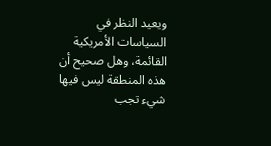ويعيد النظر في السياسات الأمريكية القائمة، وهل صحيح أن هذه المنطقة ليس فيها شيء تجب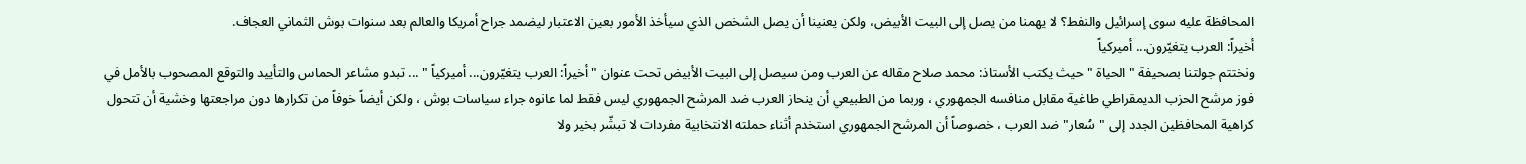المحافظة عليه سوى إسرائيل والنفط؟ لا يهمنا من يصل إلى البيت الأبيض، ولكن يعنينا أن يصل الشخص الذي سيأخذ الأمور بعين الاعتبار ليضمد جراح أمريكا والعالم بعد سنوات بوش الثماني العجاف.
أخيراً: العرب يتغيّرون... أميركياً
ونختتم جولتنا بصحيفة " الحياة " حيث يكتب الأستاذ: محمد صلاح مقاله عن العرب ومن سيصل إلى البيت الأبيض تحت عنوان " أخيراً: العرب يتغيّرون... أميركياً " ... تبدو مشاعر الحماس والتأييد والتوقع المصحوب بالأمل في فوز مرشح الحزب الديمقراطي طاغية مقابل منافسه الجمهوري ، وربما من الطبيعي أن ينحاز العرب ضد المرشح الجمهوري ليس فقط لما عانوه جراء سياسات بوش ، ولكن أيضاً خوفاً من تكرارها دون مراجعتها وخشية أن تتحول كراهية المحافظين الجدد إلى "سُعار" ضد العرب ، خصوصاً أن المرشح الجمهوري استخدم أثناء حملته الانتخابية مفردات لا تبشّر بخير ولا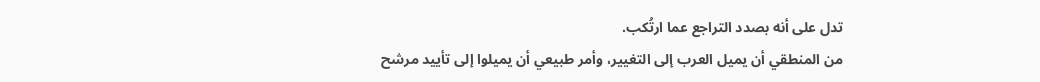تدل على أنه بصدد التراجع عما ارتُكب.
من المنطقي أن يميل العرب إلى التغيير، وأمر طبيعي أن يميلوا إلى تأييد مرشح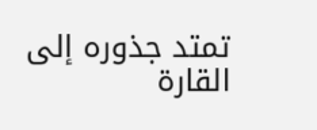تمتد جذوره إلى القارة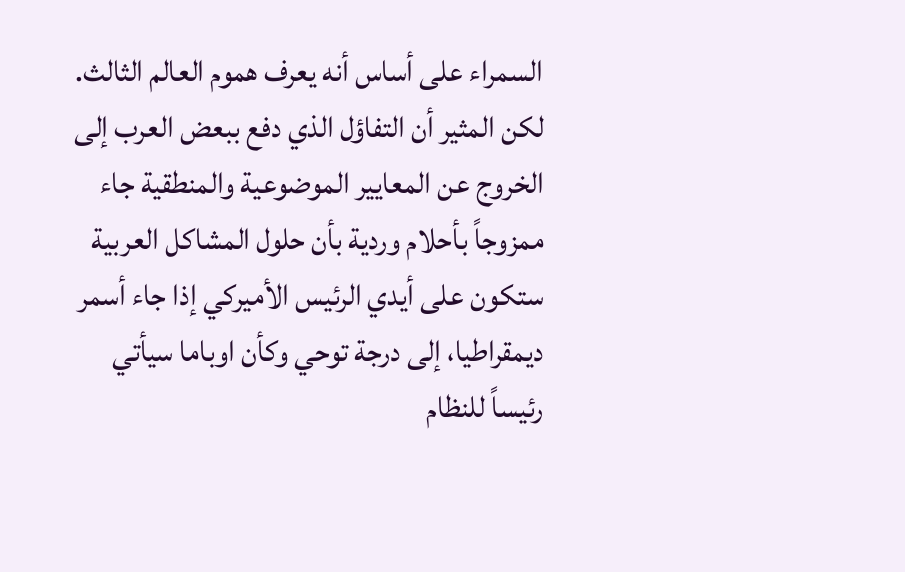السمراء على أساس أنه يعرف هموم العالم الثالث. لكن المثير أن التفاؤل الذي دفع ببعض العرب إلى الخروج عن المعايير الموضوعية والمنطقية جاء ممزوجاً بأحلام وردية بأن حلول المشاكل العربية ستكون على أيدي الرئيس الأميركي إذا جاء أسمر ديمقراطيا، إلى درجة توحي وكأن اوباما سيأتي رئيساً للنظام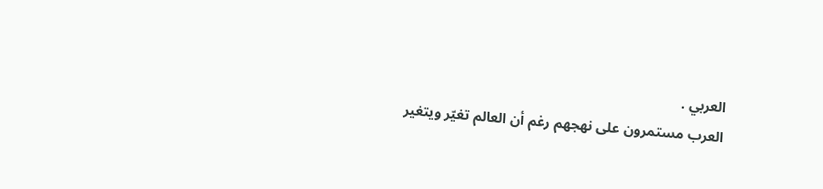العربي .
العرب مستمرون على نهجهم رغم أن العالم تغيّر ويتغير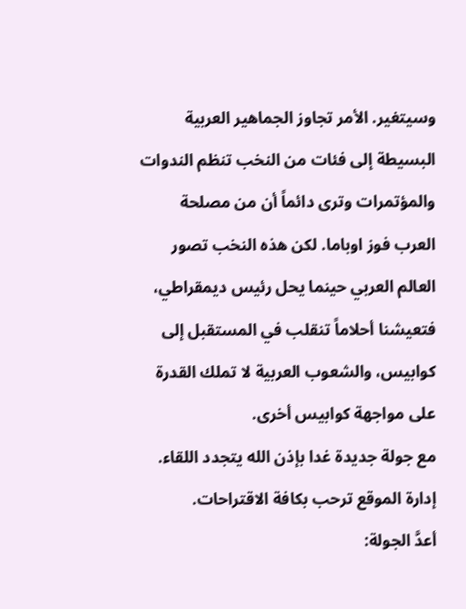وسيتغير. الأمر تجاوز الجماهير العربية البسيطة إلى فئات من النخب تنظم الندوات والمؤتمرات وترى دائماً أن من مصلحة العرب فوز اوباما. لكن هذه النخب تصور العالم العربي حينما يحل رئيس ديمقراطي، فتعيشنا أحلاماً تنقلب في المستقبل إلى كوابيس، والشعوب العربية لا تملك القدرة على مواجهة كوابيس أخرى.
مع جولة جديدة غدا بإذن الله يتجدد اللقاء.
إدارة الموقع ترحب بكافة الاقتراحات.
أعدَّ الجولة: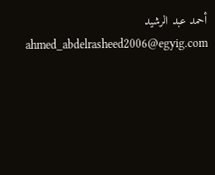أحمد عبد الرشيد ahmed_abdelrasheed2006@egyig.com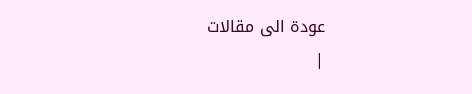عودة الى مقالات
|